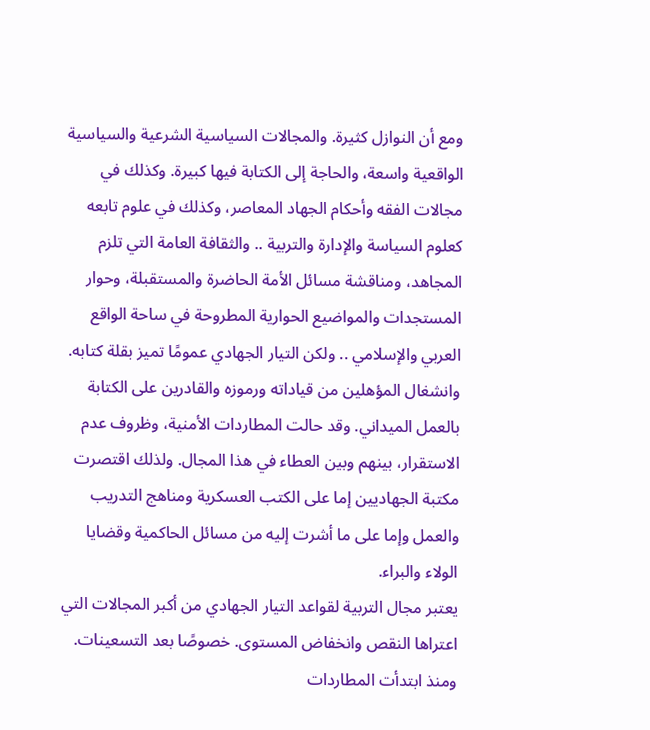ومع أن النوازل كثيرة. والمجالات السياسية الشرعية والسياسية الواقعية واسعة، والحاجة إلى الكتابة فيها كبيرة. وكذلك في مجالات الفقه وأحكام الجهاد المعاصر، وكذلك في علوم تابعه كعلوم السياسة والإدارة والتربية .. والثقافة العامة التي تلزم المجاهد، ومناقشة مسائل الأمة الحاضرة والمستقبلة، وحوار المستجدات والمواضيع الحوارية المطروحة في ساحة الواقع العربي والإسلامي .. ولكن التيار الجهادي عمومًا تميز بقلة كتابه. وانشغال المؤهلين من قياداته ورموزه والقادرين على الكتابة بالعمل الميداني. وقد حالت المطاردات الأمنية، وظروف عدم الاستقرار، بينهم وبين العطاء في هذا المجال. ولذلك اقتصرت مكتبة الجهاديين إما على الكتب العسكرية ومناهج التدريب والعمل وإما على ما أشرت إليه من مسائل الحاكمية وقضايا الولاء والبراء.
يعتبر مجال التربية لقواعد التيار الجهادي من أكبر المجالات التي اعتراها النقص وانخفاض المستوى. خصوصًا بعد التسعينات. ومنذ ابتدأت المطاردات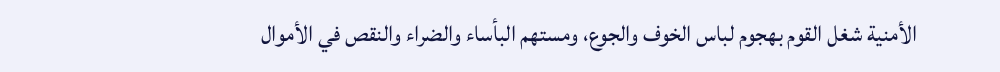الأمنية شغل القوم بهجوم لباس الخوف والجوع، ومستهم البأساء والضراء والنقص في الأموال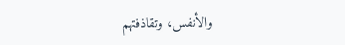والأنفس، وتقاذفتهم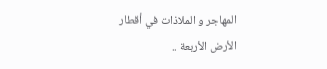المهاجر و الملاذات في أقطار الأرض الأربعة ..